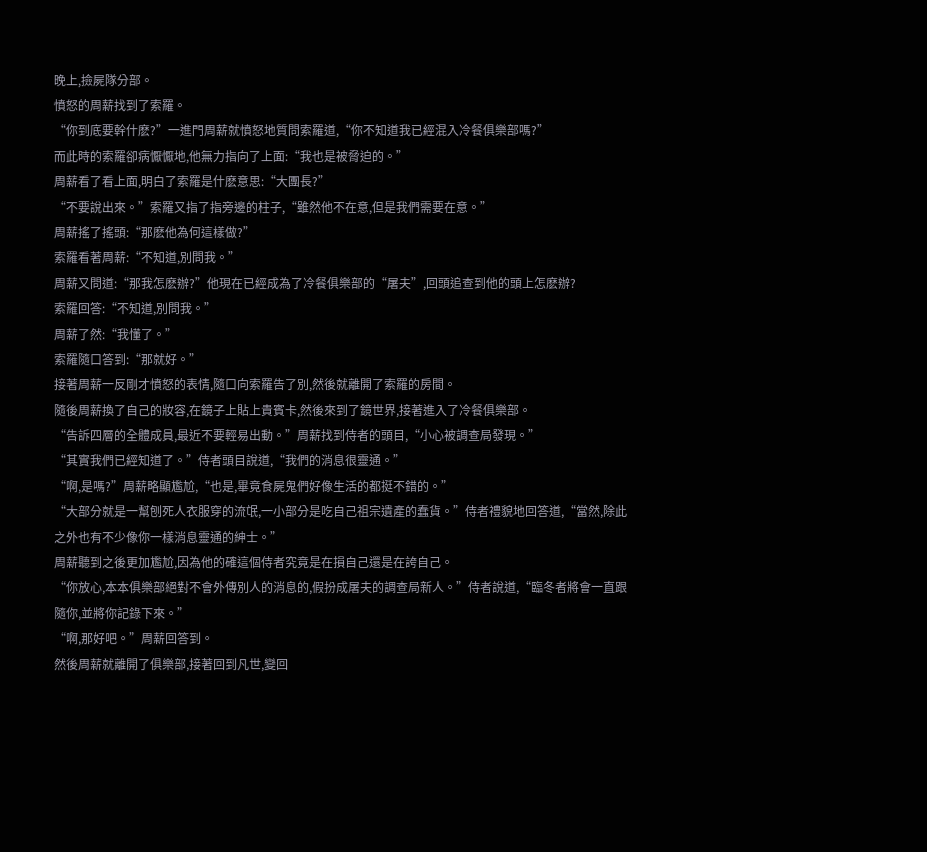晚上,撿屍隊分部。
憤怒的周薪找到了索羅。
“你到底要幹什麽?”一進門周薪就憤怒地質問索羅道,“你不知道我已經混入冷餐俱樂部嗎?”
而此時的索羅卻病懨懨地,他無力指向了上面:“我也是被脅迫的。”
周薪看了看上面,明白了索羅是什麽意思:“大團長?”
“不要說出來。”索羅又指了指旁邊的柱子,“雖然他不在意,但是我們需要在意。”
周薪搖了搖頭:“那麽他為何這樣做?”
索羅看著周薪:“不知道,別問我。”
周薪又問道:“那我怎麽辦?”他現在已經成為了冷餐俱樂部的“屠夫”,回頭追查到他的頭上怎麽辦?
索羅回答:“不知道,別問我。”
周薪了然:“我懂了。”
索羅隨口答到:“那就好。”
接著周薪一反剛才憤怒的表情,隨口向索羅告了別,然後就離開了索羅的房間。
隨後周薪換了自己的妝容,在鏡子上貼上貴賓卡,然後來到了鏡世界,接著進入了冷餐俱樂部。
“告訴四層的全體成員,最近不要輕易出動。”周薪找到侍者的頭目,“小心被調查局發現。”
“其實我們已經知道了。”侍者頭目說道,“我們的消息很靈通。”
“啊,是嗎?”周薪略顯尷尬,“也是,畢竟食屍鬼們好像生活的都挺不錯的。”
“大部分就是一幫刨死人衣服穿的流氓,一小部分是吃自己祖宗遺產的蠢貨。”侍者禮貌地回答道,“當然,除此之外也有不少像你一樣消息靈通的紳士。”
周薪聽到之後更加尷尬,因為他的確這個侍者究竟是在損自己還是在誇自己。
“你放心,本本俱樂部絕對不會外傳別人的消息的,假扮成屠夫的調查局新人。”侍者說道,“臨冬者將會一直跟隨你,並將你記錄下來。”
“啊,那好吧。”周薪回答到。
然後周薪就離開了俱樂部,接著回到凡世,變回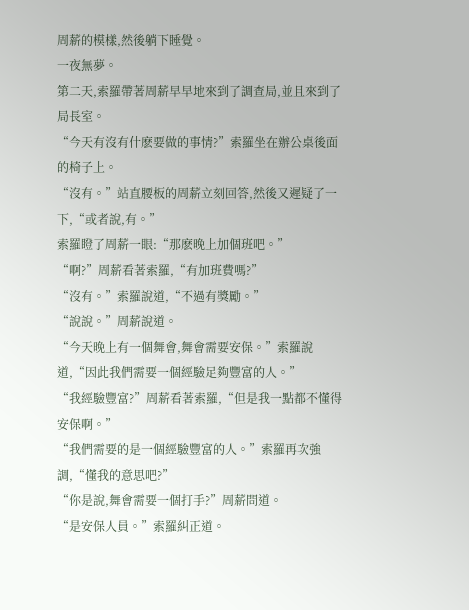周薪的模樣,然後躺下睡覺。
一夜無夢。
第二天,索羅帶著周薪早早地來到了調查局,並且來到了局長室。
“今天有沒有什麽要做的事情?”索羅坐在辦公桌後面的椅子上。
“沒有。”站直腰板的周薪立刻回答,然後又遲疑了一下,“或者說,有。”
索羅瞪了周薪一眼:“那麽晚上加個班吧。”
“啊?”周薪看著索羅,“有加班費嗎?”
“沒有。”索羅說道,“不過有獎勵。”
“說說。”周薪說道。
“今天晚上有一個舞會,舞會需要安保。”索羅說道,“因此我們需要一個經驗足夠豐富的人。”
“我經驗豐富?”周薪看著索羅,“但是我一點都不懂得安保啊。”
“我們需要的是一個經驗豐富的人。”索羅再次強調,“懂我的意思吧?”
“你是說,舞會需要一個打手?”周薪問道。
“是安保人員。”索羅糾正道。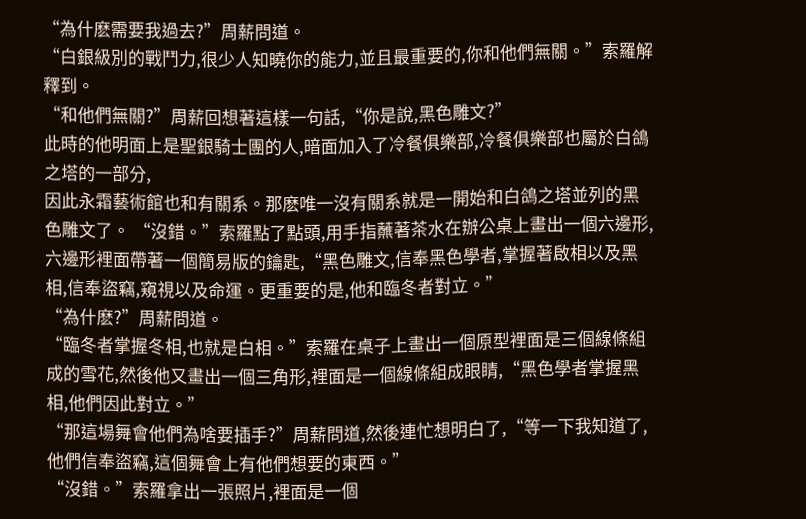“為什麽需要我過去?”周薪問道。
“白銀級別的戰鬥力,很少人知曉你的能力,並且最重要的,你和他們無關。”索羅解釋到。
“和他們無關?”周薪回想著這樣一句話,“你是說,黑色雕文?”
此時的他明面上是聖銀騎士團的人,暗面加入了冷餐俱樂部,冷餐俱樂部也屬於白鴿之塔的一部分,
因此永霜藝術館也和有關系。那麽唯一沒有關系就是一開始和白鴿之塔並列的黑色雕文了。 “沒錯。”索羅點了點頭,用手指蘸著茶水在辦公桌上畫出一個六邊形,六邊形裡面帶著一個簡易版的鑰匙,“黑色雕文,信奉黑色學者,掌握著啟相以及黑相,信奉盜竊,窺視以及命運。更重要的是,他和臨冬者對立。”
“為什麽?”周薪問道。
“臨冬者掌握冬相,也就是白相。”索羅在桌子上畫出一個原型裡面是三個線條組成的雪花,然後他又畫出一個三角形,裡面是一個線條組成眼睛,“黑色學者掌握黑相,他們因此對立。”
“那這場舞會他們為啥要插手?”周薪問道,然後連忙想明白了,“等一下我知道了,他們信奉盜竊,這個舞會上有他們想要的東西。”
“沒錯。”索羅拿出一張照片,裡面是一個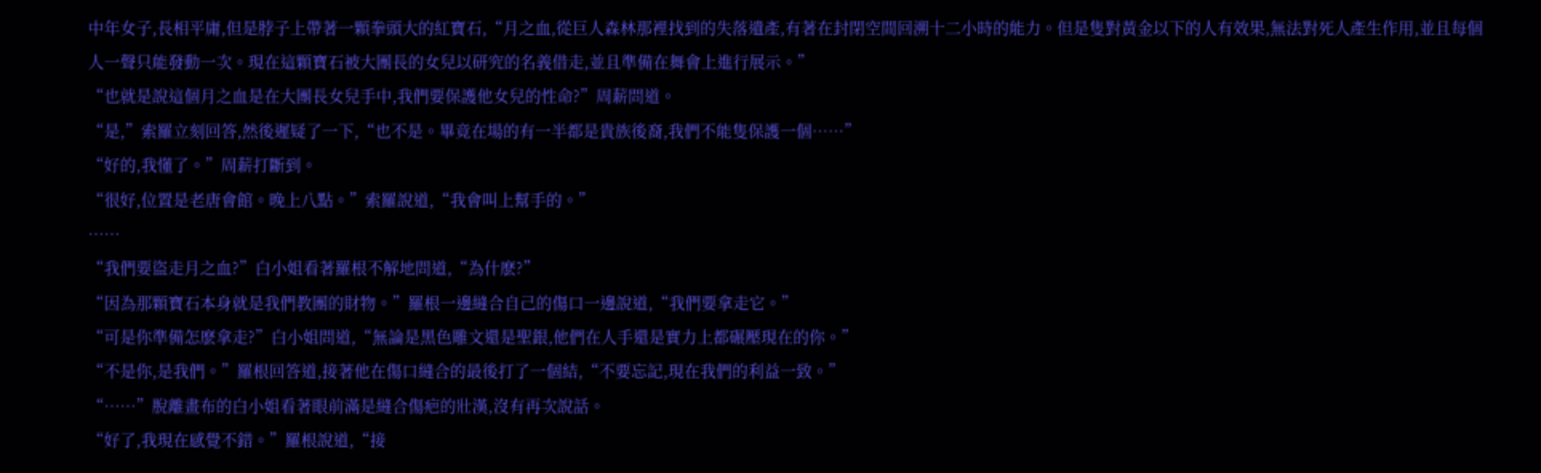中年女子,長相平庸,但是脖子上帶著一顆拳頭大的紅寶石,“月之血,從巨人森林那裡找到的失落遺產,有著在封閉空間回溯十二小時的能力。但是隻對黃金以下的人有效果,無法對死人產生作用,並且每個人一聲只能發動一次。現在這顆寶石被大團長的女兒以研究的名義借走,並且準備在舞會上進行展示。”
“也就是說這個月之血是在大團長女兒手中,我們要保護他女兒的性命?”周薪問道。
“是,”索羅立刻回答,然後遲疑了一下,“也不是。畢竟在場的有一半都是貴族後裔,我們不能隻保護一個……”
“好的,我懂了。”周薪打斷到。
“很好,位置是老唐會館。晚上八點。”索羅說道,“我會叫上幫手的。”
……
“我們要盜走月之血?”白小姐看著羅根不解地問道,“為什麽?”
“因為那顆寶石本身就是我們教團的財物。”羅根一邊縫合自己的傷口一邊說道,“我們要拿走它。”
“可是你準備怎麽拿走?”白小姐問道,“無論是黑色雕文還是聖銀,他們在人手還是實力上都碾壓現在的你。”
“不是你,是我們。”羅根回答道,接著他在傷口縫合的最後打了一個結,“不要忘記,現在我們的利益一致。”
“……”脫離畫布的白小姐看著眼前滿是縫合傷疤的壯漢,沒有再次說話。
“好了,我現在感覺不錯。”羅根說道,“接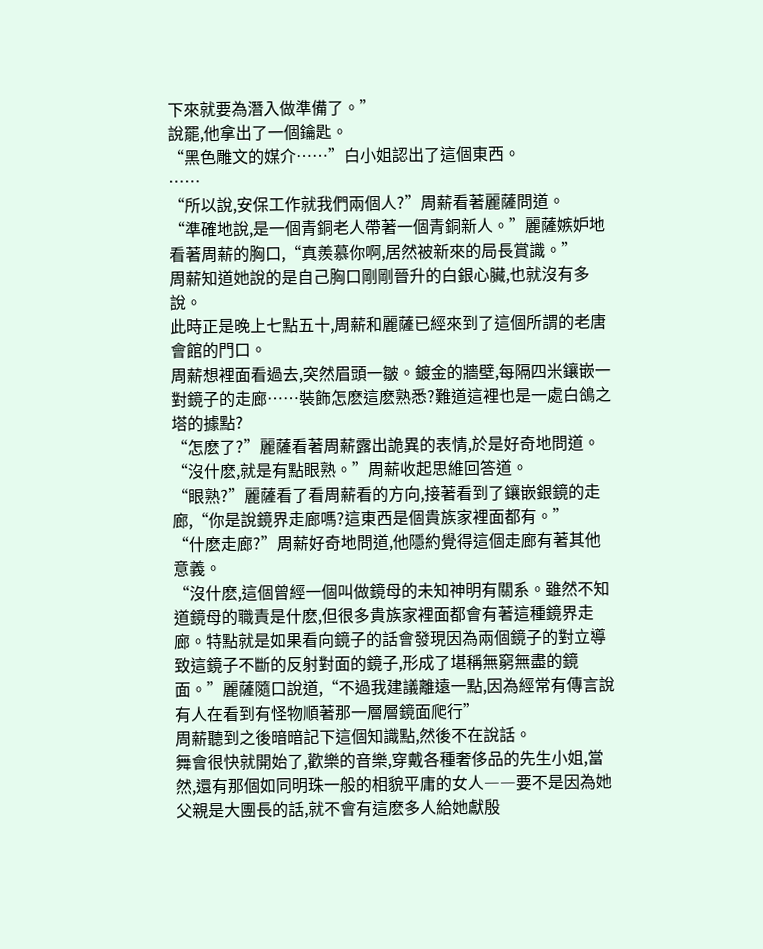下來就要為潛入做準備了。”
說罷,他拿出了一個鑰匙。
“黑色雕文的媒介……”白小姐認出了這個東西。
……
“所以說,安保工作就我們兩個人?”周薪看著麗薩問道。
“準確地說,是一個青銅老人帶著一個青銅新人。”麗薩嫉妒地看著周薪的胸口,“真羨慕你啊,居然被新來的局長賞識。”
周薪知道她說的是自己胸口剛剛晉升的白銀心臟,也就沒有多說。
此時正是晚上七點五十,周薪和麗薩已經來到了這個所謂的老唐會館的門口。
周薪想裡面看過去,突然眉頭一皺。鍍金的牆壁,每隔四米鑲嵌一對鏡子的走廊……裝飾怎麽這麽熟悉?難道這裡也是一處白鴿之塔的據點?
“怎麽了?”麗薩看著周薪露出詭異的表情,於是好奇地問道。
“沒什麽,就是有點眼熟。”周薪收起思維回答道。
“眼熟?”麗薩看了看周薪看的方向,接著看到了鑲嵌銀鏡的走廊,“你是說鏡界走廊嗎?這東西是個貴族家裡面都有。”
“什麽走廊?”周薪好奇地問道,他隱約覺得這個走廊有著其他意義。
“沒什麽,這個曾經一個叫做鏡母的未知神明有關系。雖然不知道鏡母的職責是什麽,但很多貴族家裡面都會有著這種鏡界走廊。特點就是如果看向鏡子的話會發現因為兩個鏡子的對立導致這鏡子不斷的反射對面的鏡子,形成了堪稱無窮無盡的鏡面。”麗薩隨口說道,“不過我建議離遠一點,因為經常有傳言說有人在看到有怪物順著那一層層鏡面爬行”
周薪聽到之後暗暗記下這個知識點,然後不在說話。
舞會很快就開始了,歡樂的音樂,穿戴各種奢侈品的先生小姐,當然,還有那個如同明珠一般的相貌平庸的女人――要不是因為她父親是大團長的話,就不會有這麽多人給她獻殷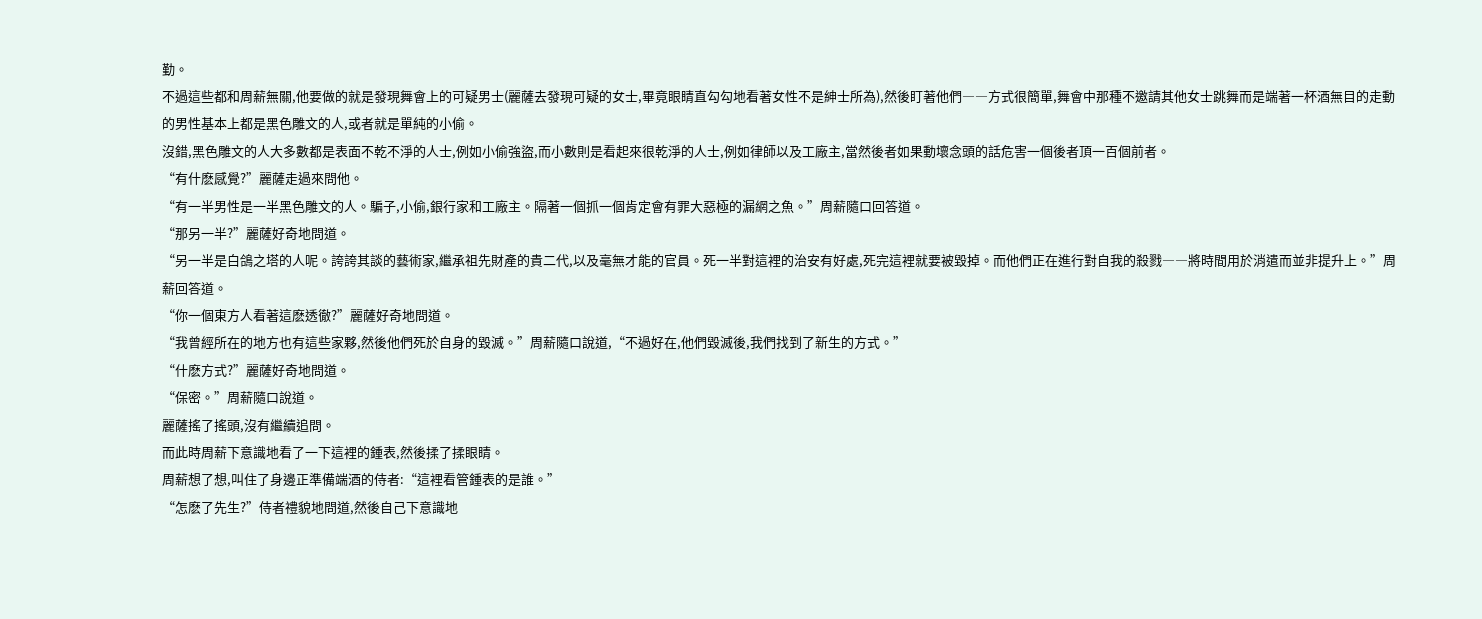勤。
不過這些都和周薪無關,他要做的就是發現舞會上的可疑男士(麗薩去發現可疑的女士,畢竟眼睛直勾勾地看著女性不是紳士所為),然後盯著他們――方式很簡單,舞會中那種不邀請其他女士跳舞而是端著一杯酒無目的走動的男性基本上都是黑色雕文的人,或者就是單純的小偷。
沒錯,黑色雕文的人大多數都是表面不乾不淨的人士,例如小偷強盜,而小數則是看起來很乾淨的人士,例如律師以及工廠主,當然後者如果動壞念頭的話危害一個後者頂一百個前者。
“有什麽感覺?”麗薩走過來問他。
“有一半男性是一半黑色雕文的人。騙子,小偷,銀行家和工廠主。隔著一個抓一個肯定會有罪大惡極的漏網之魚。”周薪隨口回答道。
“那另一半?”麗薩好奇地問道。
“另一半是白鴿之塔的人呢。誇誇其談的藝術家,繼承祖先財產的貴二代,以及毫無才能的官員。死一半對這裡的治安有好處,死完這裡就要被毀掉。而他們正在進行對自我的殺戮――將時間用於消遣而並非提升上。”周薪回答道。
“你一個東方人看著這麽透徹?”麗薩好奇地問道。
“我曾經所在的地方也有這些家夥,然後他們死於自身的毀滅。”周薪隨口說道,“不過好在,他們毀滅後,我們找到了新生的方式。”
“什麽方式?”麗薩好奇地問道。
“保密。”周薪隨口說道。
麗薩搖了搖頭,沒有繼續追問。
而此時周薪下意識地看了一下這裡的鍾表,然後揉了揉眼睛。
周薪想了想,叫住了身邊正準備端酒的侍者:“這裡看管鍾表的是誰。”
“怎麽了先生?”侍者禮貌地問道,然後自己下意識地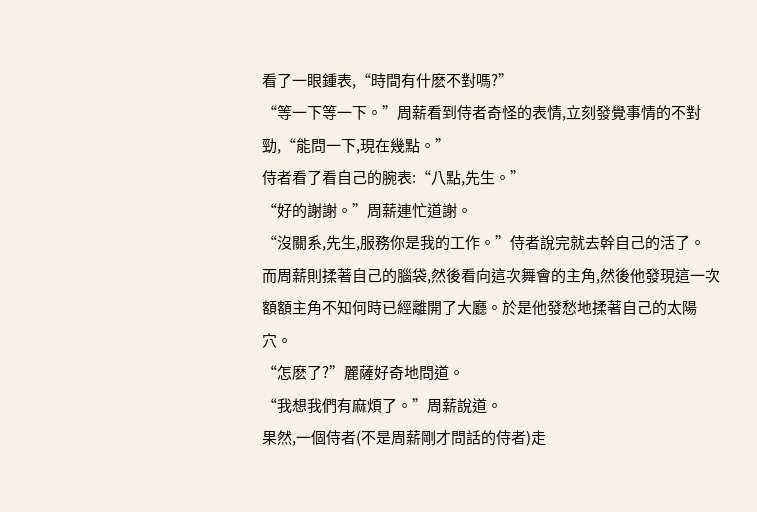看了一眼鍾表,“時間有什麽不對嗎?”
“等一下等一下。”周薪看到侍者奇怪的表情,立刻發覺事情的不對勁,“能問一下,現在幾點。”
侍者看了看自己的腕表:“八點,先生。”
“好的謝謝。”周薪連忙道謝。
“沒關系,先生,服務你是我的工作。”侍者說完就去幹自己的活了。
而周薪則揉著自己的腦袋,然後看向這次舞會的主角,然後他發現這一次額額主角不知何時已經離開了大廳。於是他發愁地揉著自己的太陽穴。
“怎麽了?”麗薩好奇地問道。
“我想我們有麻煩了。”周薪說道。
果然,一個侍者(不是周薪剛才問話的侍者)走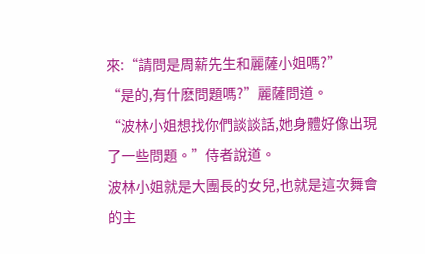來:“請問是周薪先生和麗薩小姐嗎?”
“是的,有什麽問題嗎?”麗薩問道。
“波林小姐想找你們談談話,她身體好像出現了一些問題。”侍者說道。
波林小姐就是大團長的女兒,也就是這次舞會的主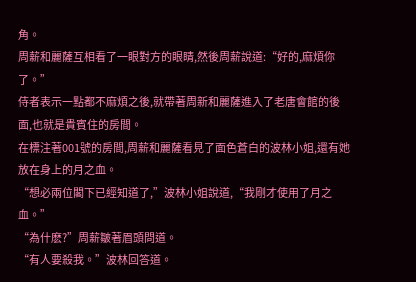角。
周薪和麗薩互相看了一眼對方的眼睛,然後周薪說道:“好的,麻煩你了。”
侍者表示一點都不麻煩之後,就帶著周新和麗薩進入了老唐會館的後面,也就是貴賓住的房間。
在標注著001號的房間,周薪和麗薩看見了面色蒼白的波林小姐,還有她放在身上的月之血。
“想必兩位閣下已經知道了,”波林小姐說道,“我剛才使用了月之血。”
“為什麽?”周薪皺著眉頭問道。
“有人要殺我。”波林回答道。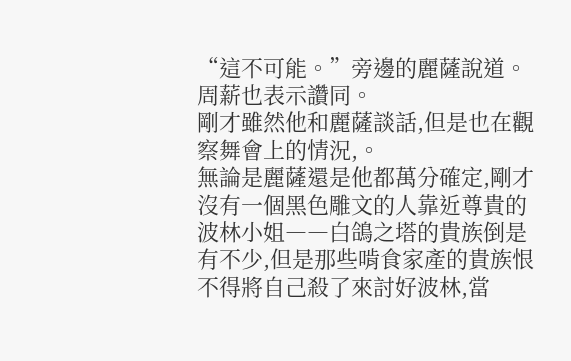“這不可能。”旁邊的麗薩說道。
周薪也表示讚同。
剛才雖然他和麗薩談話,但是也在觀察舞會上的情況,。
無論是麗薩還是他都萬分確定,剛才沒有一個黑色雕文的人靠近尊貴的波林小姐――白鴿之塔的貴族倒是有不少,但是那些啃食家產的貴族恨不得將自己殺了來討好波林,當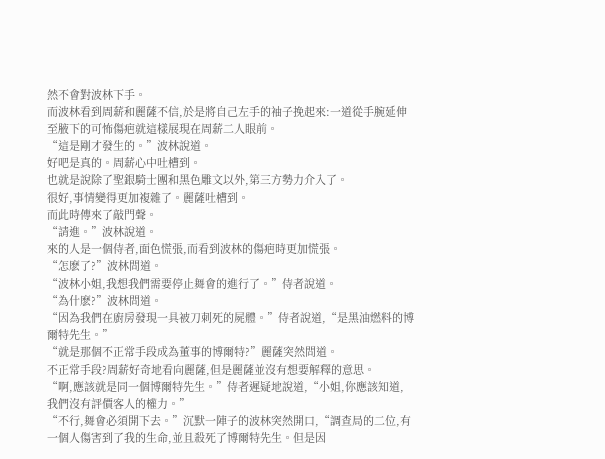然不會對波林下手。
而波林看到周薪和麗薩不信,於是將自己左手的袖子挽起來:一道從手腕延伸至腋下的可怖傷疤就這樣展現在周薪二人眼前。
“這是剛才發生的。”波林說道。
好吧是真的。周薪心中吐槽到。
也就是說除了聖銀騎士團和黑色雕文以外,第三方勢力介入了。
很好,事情變得更加複雜了。麗薩吐槽到。
而此時傳來了敲門聲。
“請進。”波林說道。
來的人是一個侍者,面色慌張,而看到波林的傷疤時更加慌張。
“怎麽了?”波林問道。
“波林小姐,我想我們需要停止舞會的進行了。”侍者說道。
“為什麽?”波林問道。
“因為我們在廚房發現一具被刀刺死的屍體。”侍者說道,“是黑油燃料的博爾特先生。”
“就是那個不正常手段成為董事的博爾特?”麗薩突然問道。
不正常手段?周薪好奇地看向麗薩,但是麗薩並沒有想要解釋的意思。
“啊,應該就是同一個博爾特先生。”侍者遲疑地說道,“小姐,你應該知道,我們沒有評價客人的權力。”
“不行,舞會必須開下去。”沉默一陣子的波林突然開口,“調查局的二位,有一個人傷害到了我的生命,並且殺死了博爾特先生。但是因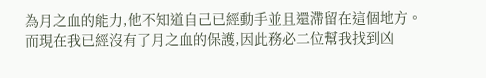為月之血的能力,他不知道自己已經動手並且還滯留在這個地方。而現在我已經沒有了月之血的保護,因此務必二位幫我找到凶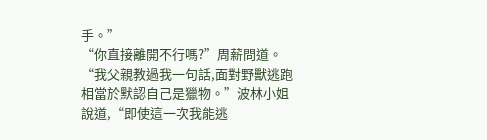手。”
“你直接離開不行嗎?”周薪問道。
“我父親教過我一句話,面對野獸逃跑相當於默認自己是獵物。”波林小姐說道,“即使這一次我能逃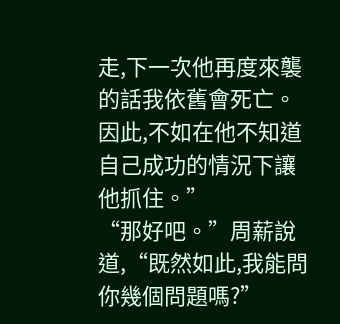走,下一次他再度來襲的話我依舊會死亡。因此,不如在他不知道自己成功的情況下讓他抓住。”
“那好吧。”周薪說道,“既然如此,我能問你幾個問題嗎?”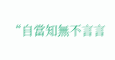“自當知無不言言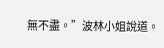無不盡。”波林小姐說道。